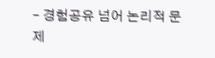– 경험공유 넘어 논리적 문제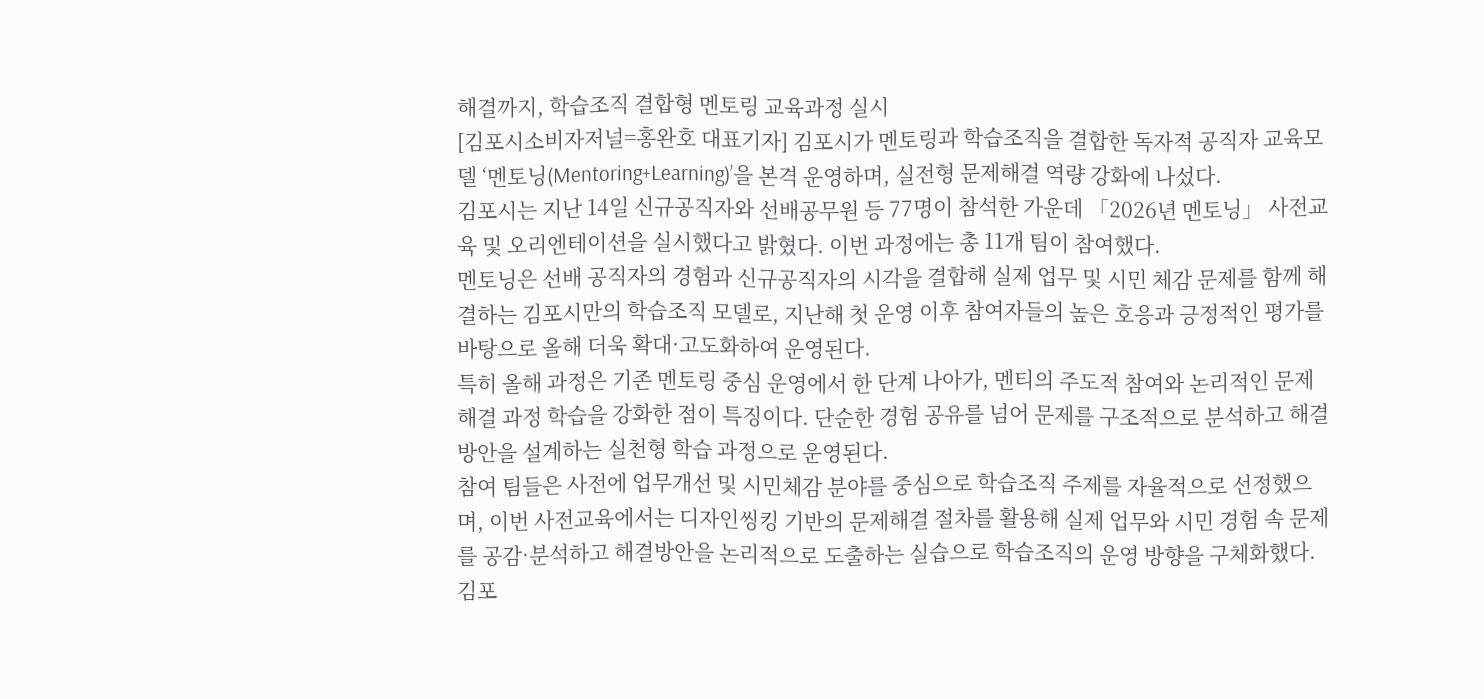해결까지, 학습조직 결합형 멘토링 교육과정 실시
[김포시소비자저널=홍완호 대표기자] 김포시가 멘토링과 학습조직을 결합한 독자적 공직자 교육모델 ‘멘토닝(Mentoring+Learning)’을 본격 운영하며, 실전형 문제해결 역량 강화에 나섰다.
김포시는 지난 14일 신규공직자와 선배공무원 등 77명이 참석한 가운데 「2026년 멘토닝」 사전교육 및 오리엔테이션을 실시했다고 밝혔다. 이번 과정에는 총 11개 팀이 참여했다.
멘토닝은 선배 공직자의 경험과 신규공직자의 시각을 결합해 실제 업무 및 시민 체감 문제를 함께 해결하는 김포시만의 학습조직 모델로, 지난해 첫 운영 이후 참여자들의 높은 호응과 긍정적인 평가를 바탕으로 올해 더욱 확대·고도화하여 운영된다.
특히 올해 과정은 기존 멘토링 중심 운영에서 한 단계 나아가, 멘티의 주도적 참여와 논리적인 문제해결 과정 학습을 강화한 점이 특징이다. 단순한 경험 공유를 넘어 문제를 구조적으로 분석하고 해결 방안을 설계하는 실천형 학습 과정으로 운영된다.
참여 팀들은 사전에 업무개선 및 시민체감 분야를 중심으로 학습조직 주제를 자율적으로 선정했으며, 이번 사전교육에서는 디자인씽킹 기반의 문제해결 절차를 활용해 실제 업무와 시민 경험 속 문제를 공감·분석하고 해결방안을 논리적으로 도출하는 실습으로 학습조직의 운영 방향을 구체화했다.
김포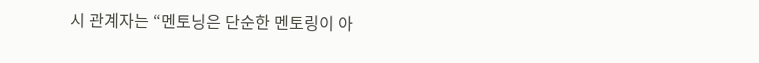시 관계자는 “멘토닝은 단순한 멘토링이 아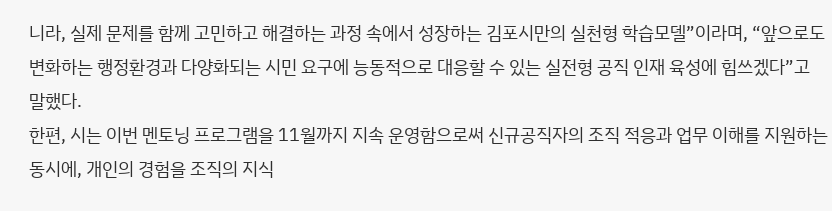니라, 실제 문제를 함께 고민하고 해결하는 과정 속에서 성장하는 김포시만의 실천형 학습모델”이라며, “앞으로도 변화하는 행정환경과 다양화되는 시민 요구에 능동적으로 대응할 수 있는 실전형 공직 인재 육성에 힘쓰겠다”고 말했다.
한편, 시는 이번 멘토닝 프로그램을 11월까지 지속 운영함으로써 신규공직자의 조직 적응과 업무 이해를 지원하는 동시에, 개인의 경험을 조직의 지식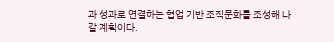과 성과로 연결하는 협업 기반 조직문화를 조성해 나갈 계획이다.